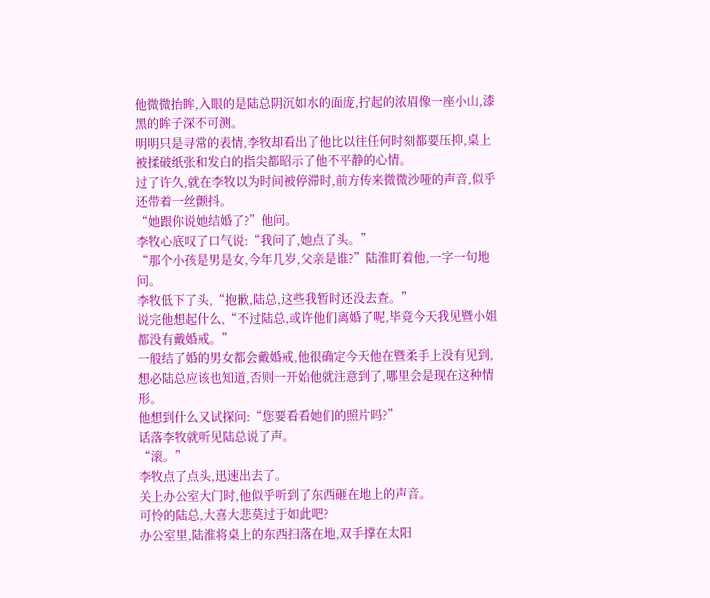他微微抬眸,入眼的是陆总阴沉如水的面庞,拧起的浓眉像一座小山,漆黑的眸子深不可测。
明明只是寻常的表情,李牧却看出了他比以往任何时刻都要压抑,桌上被揉破纸张和发白的指尖都昭示了他不平静的心情。
过了许久,就在李牧以为时间被停滞时,前方传来微微沙哑的声音,似乎还带着一丝颤抖。
“她跟你说她结婚了?”他问。
李牧心底叹了口气说:“我问了,她点了头。”
“那个小孩是男是女,今年几岁,父亲是谁?”陆淮盯着他,一字一句地问。
李牧低下了头,“抱歉,陆总,这些我暂时还没去查。”
说完他想起什么,“不过陆总,或许他们离婚了呢,毕竟今天我见暨小姐都没有戴婚戒。”
一般结了婚的男女都会戴婚戒,他很确定今天他在暨柔手上没有见到,想必陆总应该也知道,否则一开始他就注意到了,哪里会是现在这种情形。
他想到什么又试探问:“您要看看她们的照片吗?”
话落李牧就听见陆总说了声。
“滚。”
李牧点了点头,迅速出去了。
关上办公室大门时,他似乎听到了东西砸在地上的声音。
可怜的陆总,大喜大悲莫过于如此吧?
办公室里,陆淮将桌上的东西扫落在地,双手撑在太阳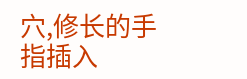穴,修长的手指插入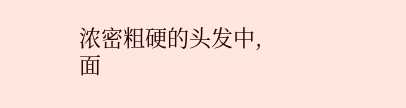浓密粗硬的头发中,面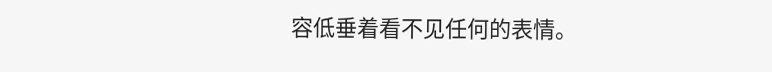容低垂着看不见任何的表情。